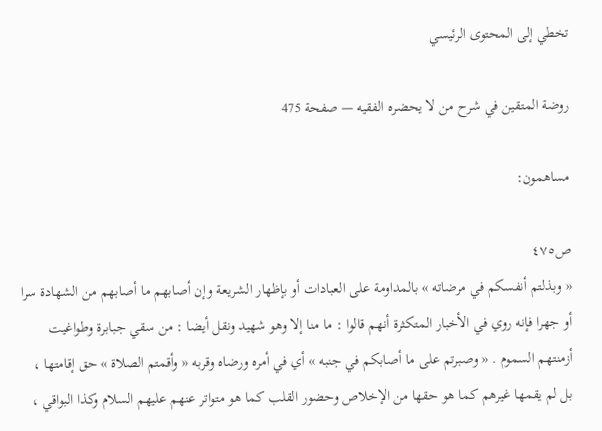تخطي إلى المحتوى الرئيسي

روضة المتقين في شرح من لا يحضره الفقيه — صفحة 475

مساهمون:

ص٤٧٥
« وبذلتم أنفسكم في مرضاته » بالمداومة على العبادات أو بإظهار الشريعة وإن أصابهم ما أصابهم من الشهادة سرا أو جهرا فإنه روي في الأخبار المتكثرة أنهم قالوا : ما منا إلا وهو شهيد ونقل أيضا : من سقي جبابرة وطواغيت أزمنتهم السموم . « وصبرتم على ما أصابكم في جنبه » أي في أمره ورضاه وقربه « وأقمتم الصلاة » حق إقامتها ، بل لم يقمها غيرهم كما هو حقها من الإخلاص وحضور القلب كما هو متواتر عنهم عليهم السلام وكذا البواقي ،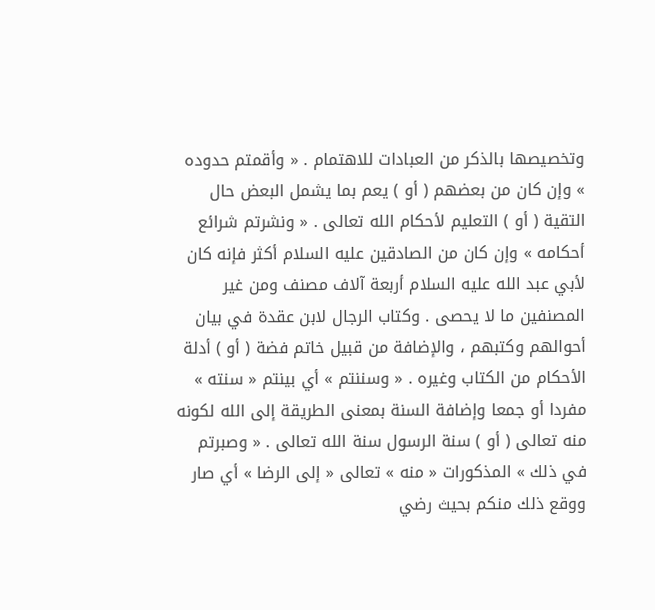وتخصيصها بالذكر من العبادات للاهتمام . « وأقمتم حدوده » وإن كان من بعضهم ( أو ) يعم بما يشمل البعض حال التقية ( أو ) التعليم لأحكام الله تعالى . « ونشرتم شرائع أحكامه » وإن كان من الصادقين عليه السلام أكثر فإنه كان لأبي عبد الله عليه السلام أربعة آلاف مصنف ومن غير المصنفين ما لا يحصى . وكتاب الرجال لابن عقدة في بيان أحوالهم وكتبهم ، والإضافة من قبيل خاتم فضة ( أو ) أدلة الأحكام من الكتاب وغيره . « وسننتم » أي بينتم « سنته » مفردا أو جمعا وإضافة السنة بمعنى الطريقة إلى الله لكونه منه تعالى ( أو ) سنة الرسول سنة الله تعالى . « وصبرتم في ذلك » المذكورات « منه » تعالى « إلى الرضا » أي صار ووقع ذلك منكم بحيث رضي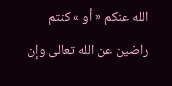الله عنكم « أو » كنتم راضين عن الله تعالى وإن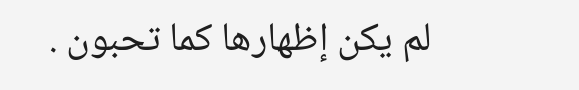لم يكن إظهارها كما تحبون .